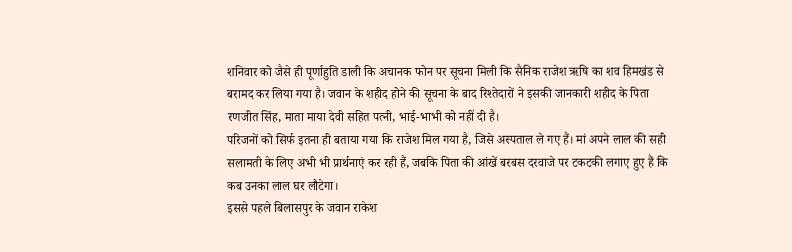शनिवार को जैसे ही पूर्णाहुति डाली कि अचानक फोन पर सूचना मिली कि सैनिक राजेश ऋषि का शव हिमखंड से बरामद कर लिया गया है। जवान के शहीद होने की सूचना के बाद रिश्तेदारों ने इसकी जानकारी शहीद के पिता रणजीत सिंह, माता माया देवी सहित पत्नी, भाई-भाभी को नहीं दी है।
परिजनों को सिर्फ इतना ही बताया गया कि राजेश मिल गया है, जिसे अस्पताल ले गए हैं। मां अपने लाल की सही सलामती के लिए अभी भी प्रार्थनाएं कर रही हैं, जबकि पिता की आंखें बरबस दरवाजे पर टकटकी लगाए हुए हैं कि कब उनका लाल घर लौटेगा।
इससे पहले बिलासपुर के जवान राकेश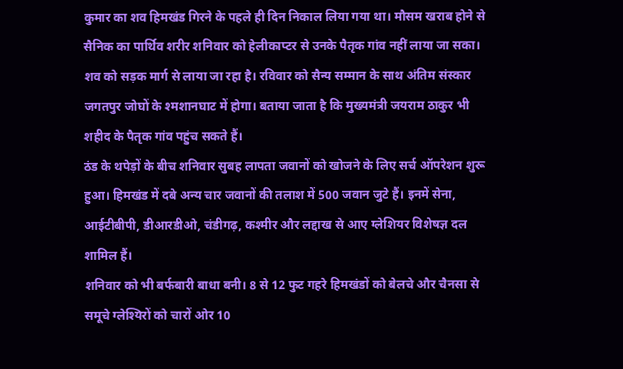कुमार का शव हिमखंड गिरने के पहले ही दिन निकाल लिया गया था। मौसम खराब होने से सैनिक का पार्थिव शरीर शनिवार को हेलीकाप्टर से उनके पैतृक गांव नहीं लाया जा सका।
शव को सड़क मार्ग से लाया जा रहा है। रविवार को सैन्य सम्मान के साथ अंतिम संस्कार जगतपुर जोघों के श्मशानघाट में होगा। बताया जाता है कि मुख्यमंत्री जयराम ठाकुर भी शहीद के पैतृक गांव पहुंच सकते हैं।
ठंड के थपेड़ों के बीच शनिवार सुबह लापता जवानों को खोजने के लिए सर्च ऑपरेशन शुरू हुआ। हिमखंड में दबे अन्य चार जवानों की तलाश में 500 जवान जुटे हैं। इनमें सेना, आईटीबीपी, डीआरडीओ, चंडीगढ़, कश्मीर और लद्दाख से आए ग्लेशियर विशेषज्ञ दल शामिल हैं।
शनिवार को भी बर्फबारी बाधा बनी। 8 से 12 फुट गहरे हिमखंडों को बेलचे और चैनसा से समूचे ग्लेश्यिरों को चारों ओर 10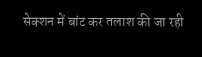सेक्शन में बांट कर तलाश की जा रही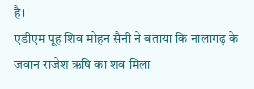है।
एडीएम पूह शिव मोहन सैनी ने बताया कि नालागढ़ के जवान राजेश ऋषि का शव मिला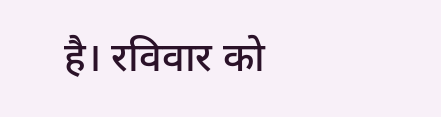है। रविवार को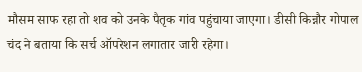मौसम साफ रहा तो शव को उनके पैतृक गांव पहुंचाया जाएगा। डीसी किन्नौर गोपाल चंद ने बताया कि सर्च ऑपरेशन लगातार जारी रहेगा।